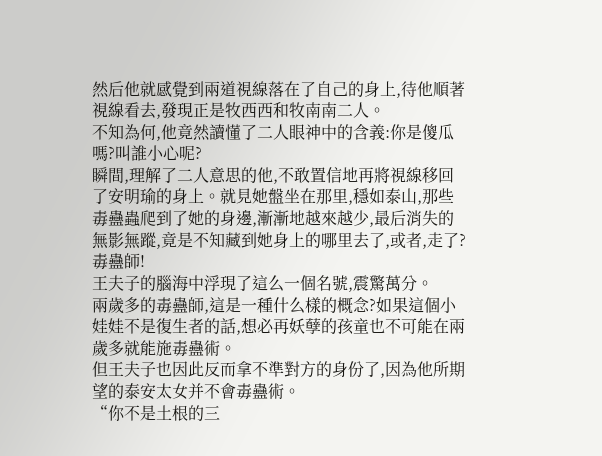然后他就感覺到兩道視線落在了自己的身上,待他順著視線看去,發現正是牧西西和牧南南二人。
不知為何,他竟然讀懂了二人眼神中的含義:你是傻瓜嗎?叫誰小心呢?
瞬間,理解了二人意思的他,不敢置信地再將視線移回了安明瑜的身上。就見她盤坐在那里,穩如泰山,那些毒蠱蟲爬到了她的身邊,漸漸地越來越少,最后消失的無影無蹤,竟是不知藏到她身上的哪里去了,或者,走了?
毒蠱師!
王夫子的腦海中浮現了這么一個名號,震驚萬分。
兩歲多的毒蠱師,這是一種什么樣的概念?如果這個小娃娃不是復生者的話,想必再妖孽的孩童也不可能在兩歲多就能施毒蠱術。
但王夫子也因此反而拿不準對方的身份了,因為他所期望的泰安太女并不會毒蠱術。
“你不是土根的三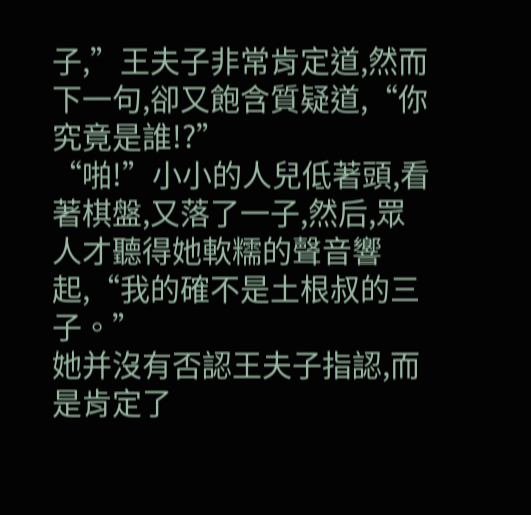子,”王夫子非常肯定道,然而下一句,卻又飽含質疑道,“你究竟是誰!?”
“啪!”小小的人兒低著頭,看著棋盤,又落了一子,然后,眾人才聽得她軟糯的聲音響起,“我的確不是土根叔的三子。”
她并沒有否認王夫子指認,而是肯定了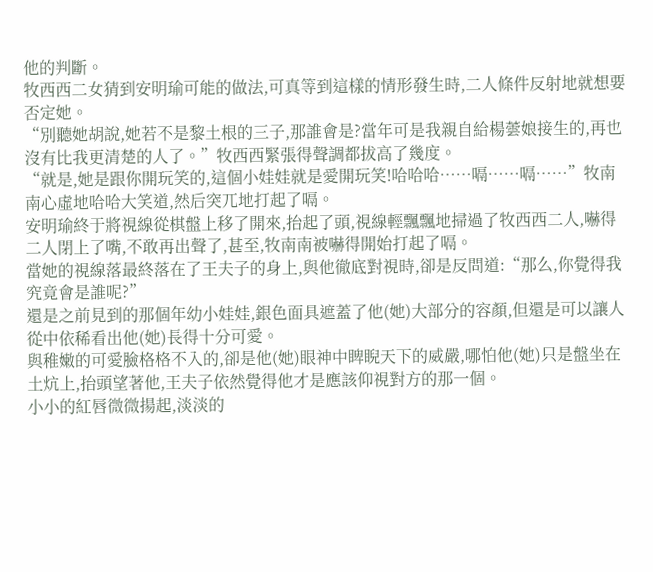他的判斷。
牧西西二女猜到安明瑜可能的做法,可真等到這樣的情形發生時,二人條件反射地就想要否定她。
“別聽她胡說,她若不是黎土根的三子,那誰會是?當年可是我親自給楊蕓娘接生的,再也沒有比我更清楚的人了。”牧西西緊張得聲調都拔高了幾度。
“就是,她是跟你開玩笑的,這個小娃娃就是愛開玩笑!哈哈哈……嗝……嗝……”牧南南心虛地哈哈大笑道,然后突兀地打起了嗝。
安明瑜終于將視線從棋盤上移了開來,抬起了頭,視線輕飄飄地掃過了牧西西二人,嚇得二人閉上了嘴,不敢再出聲了,甚至,牧南南被嚇得開始打起了嗝。
當她的視線落最終落在了王夫子的身上,與他徹底對視時,卻是反問道:“那么,你覺得我究竟會是誰呢?”
還是之前見到的那個年幼小娃娃,銀色面具遮蓋了他(她)大部分的容顏,但還是可以讓人從中依稀看出他(她)長得十分可愛。
與稚嫩的可愛臉格格不入的,卻是他(她)眼神中睥睨天下的威嚴,哪怕他(她)只是盤坐在土炕上,抬頭望著他,王夫子依然覺得他才是應該仰視對方的那一個。
小小的紅唇微微揚起,淡淡的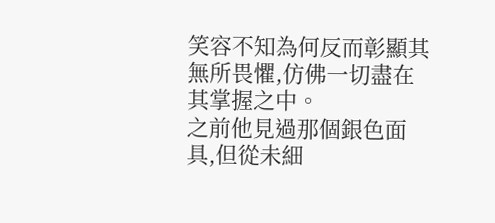笑容不知為何反而彰顯其無所畏懼,仿佛一切盡在其掌握之中。
之前他見過那個銀色面具,但從未細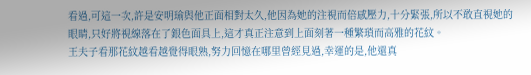看過,可這一次,許是安明瑜與他正面相對太久,他因為她的注視而倍感壓力,十分緊張,所以不敢直視她的眼睛,只好將視線落在了銀色面具上,這才真正注意到上面刻著一種繁瑣而高雅的花紋。
王夫子看那花紋越看越覺得眼熟,努力回憶在哪里曾經見過,幸運的是,他還真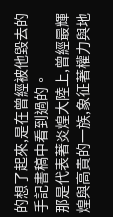的想了起來,是在曾經被他毀去的手記書稿中看到過的。
那是代表著炎煌大陸上,曾經最輝煌與高貴的一族,象征著權力與地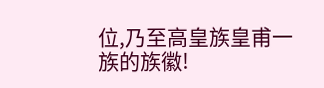位,乃至高皇族皇甫一族的族徽!